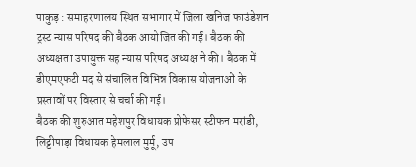पाकुड़ : समाहरणालय स्थित सभागार में जिला खनिज फाउंडेशन ट्रस्ट न्यास परिषद की बैठक आयोजित की गई। बैठक की अध्यक्षता उपायुक्त सह न्यास परिषद अध्यक्ष ने की। बैठक में डीएमएफटी मद से संचालित विभिन्न विकास योजनाओं के प्रस्तावों पर विस्तार से चर्चा की गई।
बैठक की शुरुआत महेशपुर विधायक प्रोफेसर स्टीफन मरांडी, लिट्टीपाड़ा विधायक हेमलाल मुर्मू, उप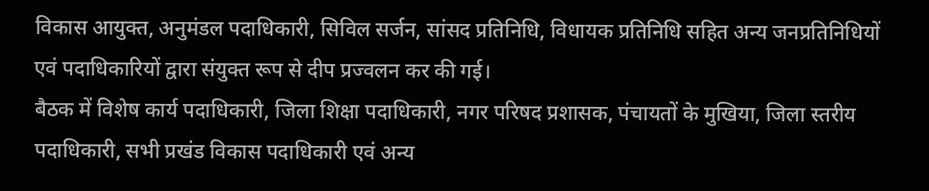विकास आयुक्त, अनुमंडल पदाधिकारी, सिविल सर्जन, सांसद प्रतिनिधि, विधायक प्रतिनिधि सहित अन्य जनप्रतिनिधियों एवं पदाधिकारियों द्वारा संयुक्त रूप से दीप प्रज्वलन कर की गई।
बैठक में विशेष कार्य पदाधिकारी, जिला शिक्षा पदाधिकारी, नगर परिषद प्रशासक, पंचायतों के मुखिया, जिला स्तरीय पदाधिकारी, सभी प्रखंड विकास पदाधिकारी एवं अन्य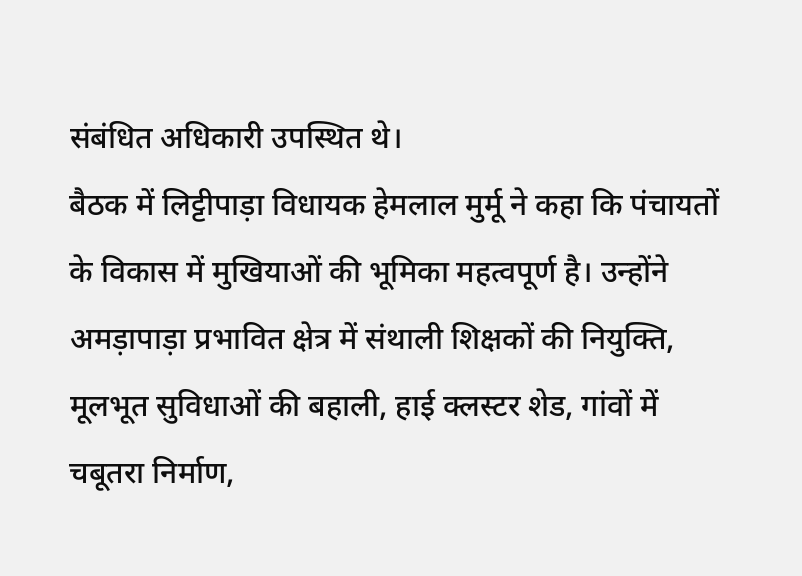संबंधित अधिकारी उपस्थित थे।
बैठक में लिट्टीपाड़ा विधायक हेमलाल मुर्मू ने कहा कि पंचायतों के विकास में मुखियाओं की भूमिका महत्वपूर्ण है। उन्होंने अमड़ापाड़ा प्रभावित क्षेत्र में संथाली शिक्षकों की नियुक्ति, मूलभूत सुविधाओं की बहाली, हाई क्लस्टर शेड, गांवों में चबूतरा निर्माण,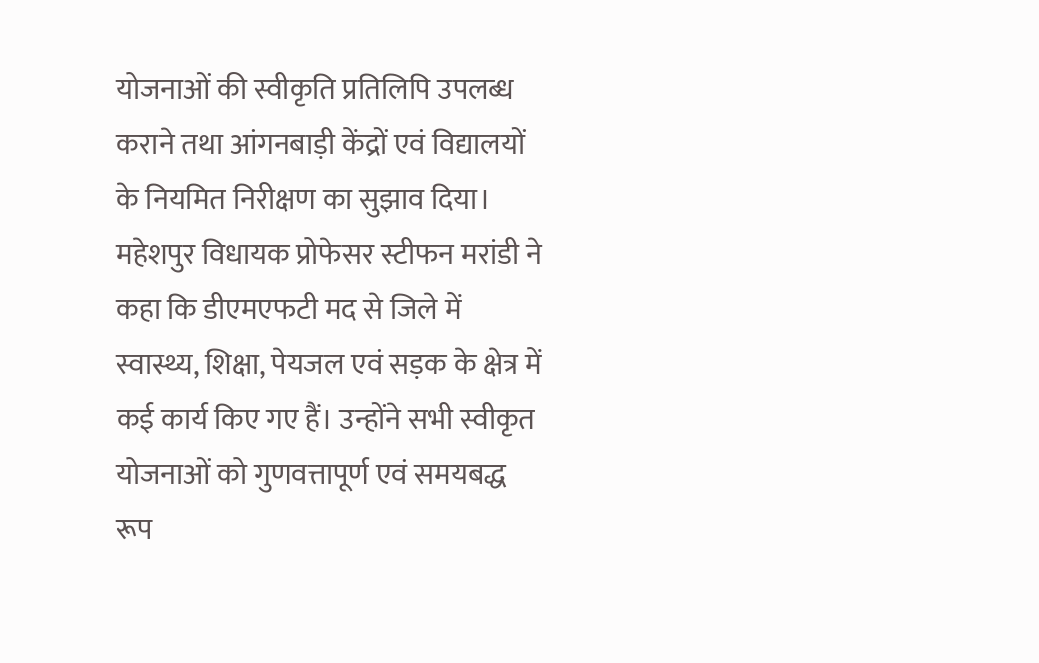योजनाओं की स्वीकृति प्रतिलिपि उपलब्ध कराने तथा आंगनबाड़ी केंद्रों एवं विद्यालयों के नियमित निरीक्षण का सुझाव दिया।
महेशपुर विधायक प्रोफेसर स्टीफन मरांडी ने कहा कि डीएमएफटी मद से जिले में स्वास्थ्य, शिक्षा, पेयजल एवं सड़क के क्षेत्र में कई कार्य किए गए हैं। उन्होंने सभी स्वीकृत योजनाओं को गुणवत्तापूर्ण एवं समयबद्ध रूप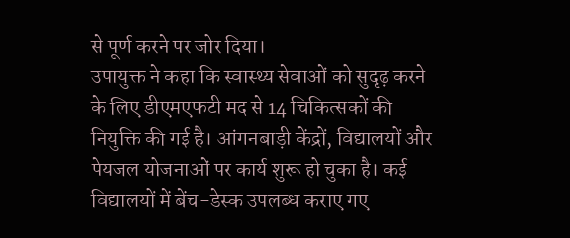से पूर्ण करने पर जोर दिया।
उपायुक्त ने कहा कि स्वास्थ्य सेवाओं को सुदृढ़ करने के लिए डीएमएफटी मद से 14 चिकित्सकों की नियुक्ति की गई है। आंगनबाड़ी केंद्रों, विद्यालयों और पेयजल योजनाओं पर कार्य शुरू हो चुका है। कई विद्यालयों में बेंच-डेस्क उपलब्ध कराए गए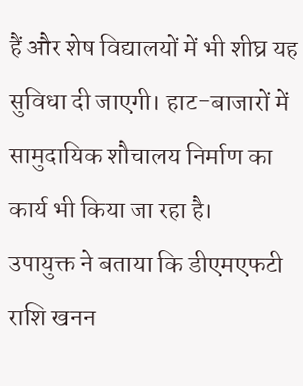हैं और शेष विद्यालयों में भी शीघ्र यह सुविधा दी जाएगी। हाट-बाजारों में सामुदायिक शौचालय निर्माण का कार्य भी किया जा रहा है।
उपायुक्त ने बताया कि डीएमएफटी राशि खनन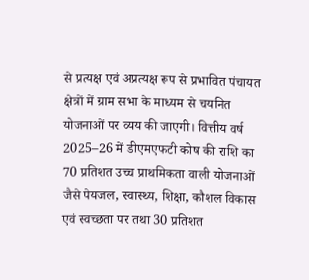से प्रत्यक्ष एवं अप्रत्यक्ष रूप से प्रभावित पंचायत क्षेत्रों में ग्राम सभा के माध्यम से चयनित योजनाओं पर व्यय की जाएगी। वित्तीय वर्ष 2025–26 में डीएमएफटी कोष की राशि का 70 प्रतिशत उच्च प्राथमिकता वाली योजनाओं जैसे पेयजल, स्वास्थ्य, शिक्षा, कौशल विकास एवं स्वच्छता पर तथा 30 प्रतिशत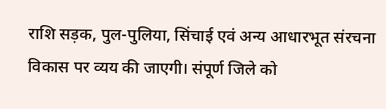राशि सड़क, पुल-पुलिया, सिंचाई एवं अन्य आधारभूत संरचना विकास पर व्यय की जाएगी। संपूर्ण जिले को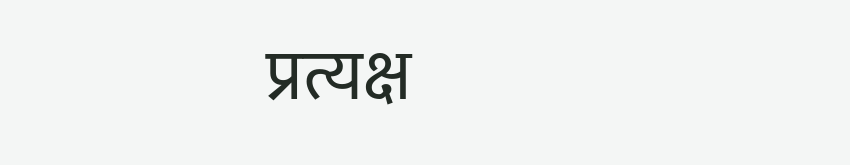प्रत्यक्ष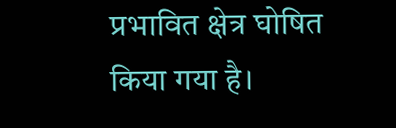प्रभावित क्षेत्र घोषित किया गया है।